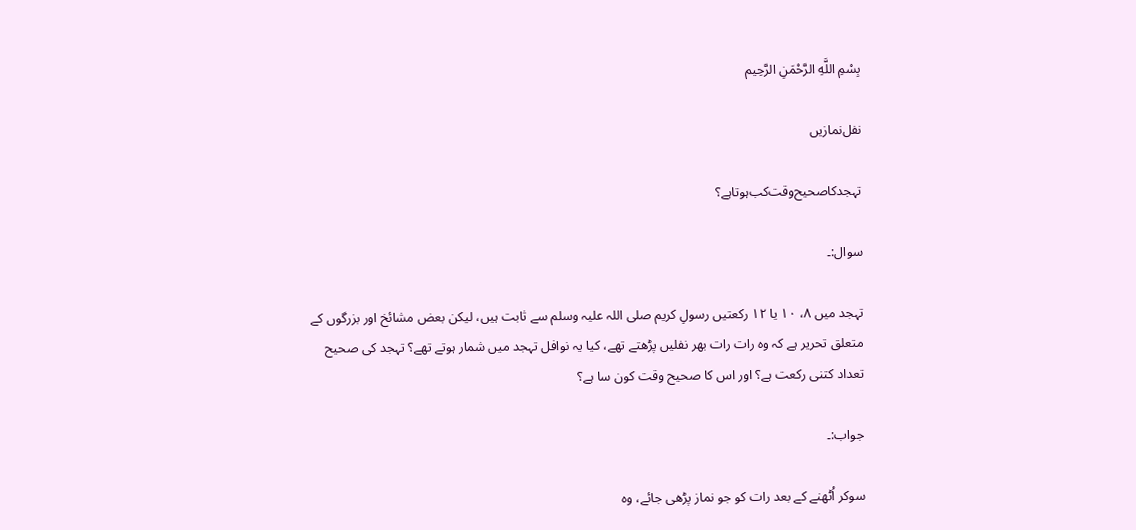بِسْمِ اللَّهِ الرَّحْمَنِ الرَّحِيم

نفل‌نمازیں

تہجد‌کا‌صحیح‌وقت‌کب‌ہوتا‌ہے؟

سوال:۔

تہجد میں ۸، ۱۰ یا ۱۲ رکعتیں رسولِ کریم صلی اللہ علیہ وسلم سے ثابت ہیں، لیکن بعض مشائخ اور بزرگوں کے متعلق تحریر ہے کہ وہ رات رات بھر نفلیں پڑھتے تھے، کیا یہ نوافل تہجد میں شمار ہوتے تھے؟ تہجد کی صحیح تعداد کتنی رکعت ہے؟ اور اس کا صحیح وقت کون سا ہے؟

جواب:۔

سوکر اُٹھنے کے بعد رات کو جو نماز پڑھی جائے، وہ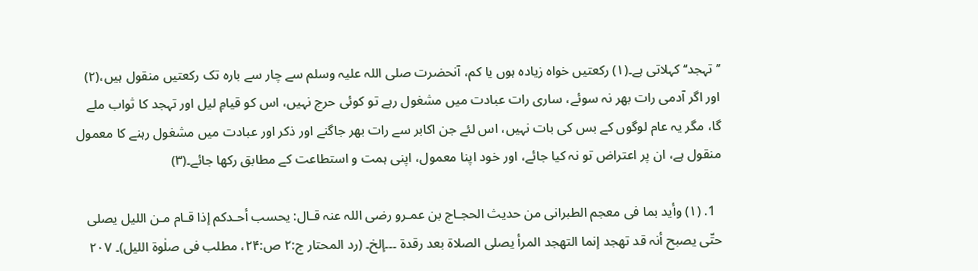’’تہجد‘‘ کہلاتی ہے۔(۱) رکعتیں خواہ زیادہ ہوں یا کم، آنحضرت صلی اللہ علیہ وسلم سے چار سے بارہ تک رکعتیں منقول ہیں،(۲) اور اگر آدمی رات بھر نہ سوئے، ساری رات عبادت میں مشغول رہے تو کوئی حرج نہیں، اس کو قیامِ لیل اور تہجد کا ثواب ملے گا، مگر یہ عام لوگوں کے بس کی بات نہیں، اس لئے جن اکابر سے رات بھر جاگنے اور ذکر اور عبادت میں مشغول رہنے کا معمول منقول ہے، ان پر اعتراض تو نہ کیا جائے، اور خود اپنا معمول، اپنی ہمت و استطاعت کے مطابق رکھا جائے۔(۳)

  1. (۱) وأید بما فی معجم الطبرانی من حدیث الحجـاج بن عمـرو رضی اللہ عنہ قـال: یحسب أحـدکم إذا قـام مـن اللیل یصلی حتّی یصبح أنہ قد تھجد إنما التھجد المرأ یصلی الصلاۃ بعد رقدۃ ۔۔۔إلخ۔ (رد المحتار ج:۲ ص:۲۴، مطلب فی صلٰوۃ اللیل)۔ ۲۰۷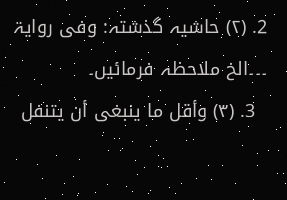2. (۲) حاشیہ گذشتہ: وفی روایۃ ۔۔۔الخ ملاحظہ فرمائیں۔
  3. (۳) وأقل ما ینبغی أن یتنفل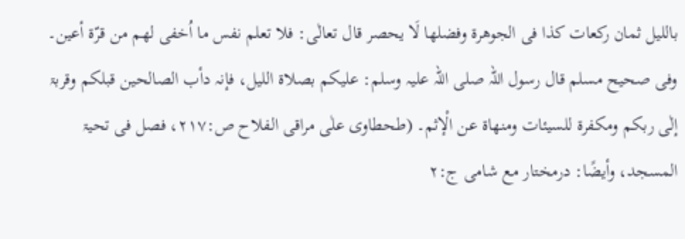باللیل ثمان رکعات کذا فی الجوھرۃ وفضلھا لَا یحصر قال تعالٰی: فلا تعلم نفس ما اُخفی لھم من قرّۃ أعین۔ وفی صحیح مسلم قال رسول اللہ صلی اللہ علیہ وسلم: علیکم بصلاۃ اللیل، فإنہ دأب الصالحین قبلکم وقربۃ إلٰی ربکم ومکفرۃ للسیئات ومنھاۃ عن الْإثم۔ (طحطاوی علٰی مراقی الفلاح ص:۲۱۷، فصل فی تحیۃ المسجد، وأیضًا: درمختار مع شامی ج:۲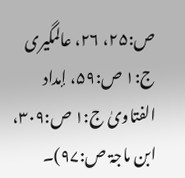ص:۲۵، ۲۶، عالمگیری ج:۱ ص:۵۹، إمداد الفتاویٰ ج:۱ ص:۳۰۹، ابن ماجۃ ص:۹۷)۔